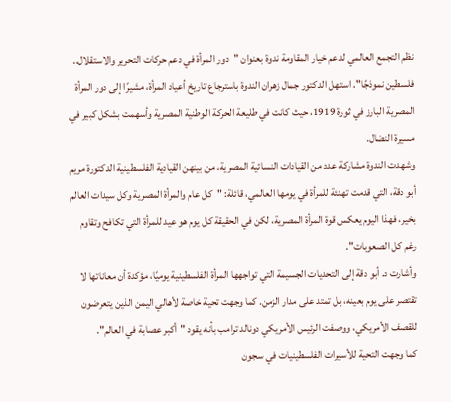نظم التجمع العالمي لدعم خيار المقاومة ندوة بعنوان "دور المرأة في دعم حركات التحرير والاستقلال.. فلسطين نموذجًا". استهل الدكتور جمال زهران الندوة باسترجاع تاريخ أعياد المرأة، مشيرًا إلى دور المرأة المصرية البارز في ثورة 1919، حيث كانت في طليعة الحركة الوطنية المصرية وأسهمت بشكل كبير في مسيرة النضال.
وشهدت الندوة مشاركة عدد من القيادات النسائية المصرية، من بينهن القيادية الفلسطينية الدكتورة مريم أبو دقة، التي قدمت تهنئة للمرأة في يومها العالمي، قائلة: "كل عام والمرأة المصرية وكل سيدات العالم بخير، فهذا اليوم يعكس قوة المرأة المصرية، لكن في الحقيقة كل يوم هو عيد للمرأة التي تكافح وتقاوم رغم كل الصعوبات".
وأشارت د. أبو دقة إلى التحديات الجسيمة التي تواجهها المرأة الفلسطينية يوميًا، مؤكدة أن معاناتها لا تقتصر على يوم بعينه، بل تمتد على مدار الزمن. كما وجهت تحية خاصة لأهالي اليمن الذين يتعرضون للقصف الأمريكي، ووصفت الرئيس الأمريكي دونالد ترامب بأنه يقود "أكبر عصابة في العالم".
كما وجهت التحية للأسيرات الفلسطينيات في سجون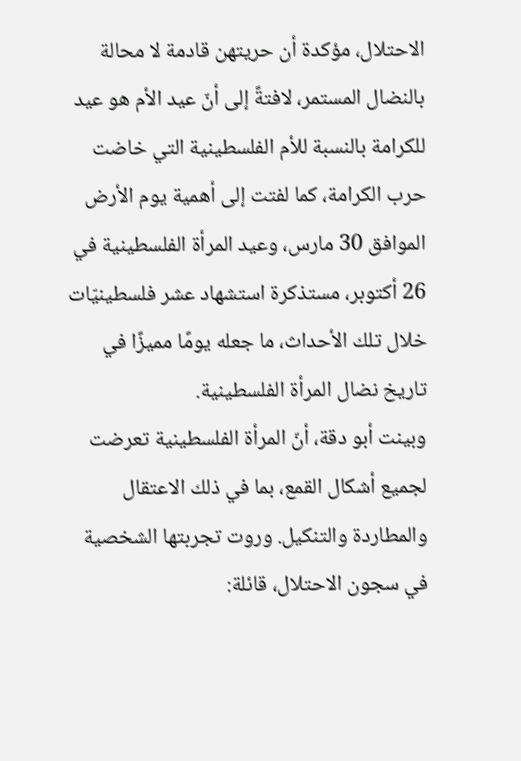الاحتلال، مؤكدة أن حريتهن قادمة لا محالة بالنضال المستمر، لافتةً إلى أنّ عيد الأم هو عيد للكرامة بالنسبة للأم الفلسطينية التي خاضت حرب الكرامة، كما لفتت إلى أهمية يوم الأرض الموافق 30 مارس، وعيد المرأة الفلسطينية في 26 أكتوبر، مستذكرة استشهاد عشر فلسطينيّات خلال تلك الأحداث، ما جعله يومًا مميزًا في تاريخ نضال المرأة الفلسطينية.
وبينت أبو دقة، أنّ المرأة الفلسطينية تعرضت لجميع أشكال القمع، بما في ذلك الاعتقال والمطاردة والتنكيل. وروت تجربتها الشخصية في سجون الاحتلال، قائلة: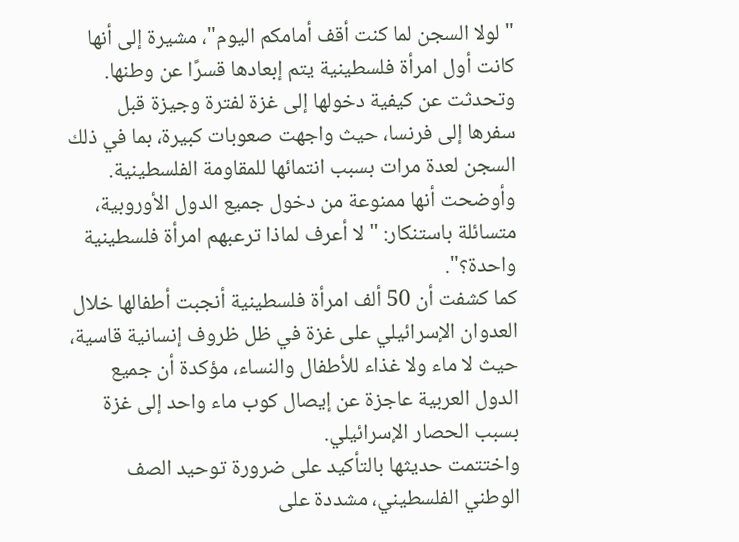"لولا السجن لما كنت أقف أمامكم اليوم"، مشيرة إلى أنها كانت أول امرأة فلسطينية يتم إبعادها قسرًا عن وطنها.
وتحدثت عن كيفية دخولها إلى غزة لفترة وجيزة قبل سفرها إلى فرنسا، حيث واجهت صعوبات كبيرة، بما في ذلك السجن لعدة مرات بسبب انتمائها للمقاومة الفلسطينية. وأوضحت أنها ممنوعة من دخول جميع الدول الأوروبية، متسائلة باستنكار: "لا أعرف لماذا ترعبهم امرأة فلسطينية واحدة؟".
كما كشفت أن 50 ألف امرأة فلسطينية أنجبت أطفالها خلال العدوان الإسرائيلي على غزة في ظل ظروف إنسانية قاسية، حيث لا ماء ولا غذاء للأطفال والنساء، مؤكدة أن جميع الدول العربية عاجزة عن إيصال كوب ماء واحد إلى غزة بسبب الحصار الإسرائيلي.
واختتمت حديثها بالتأكيد على ضرورة توحيد الصف الوطني الفلسطيني، مشددة على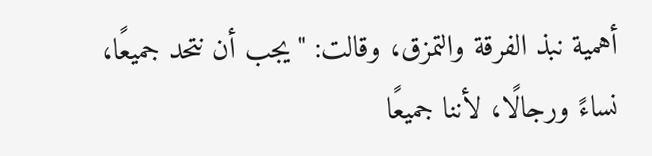أهمية نبذ الفرقة والتمزق، وقالت: "يجب أن نتحد جميعًا، نساءً ورجالًا، لأننا جميعًا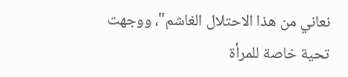نعاني من هذا الاحتلال الغاشم"، ووجهت تحية خاصة للمرأة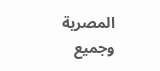المصرية وجميع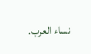نساء العرب.